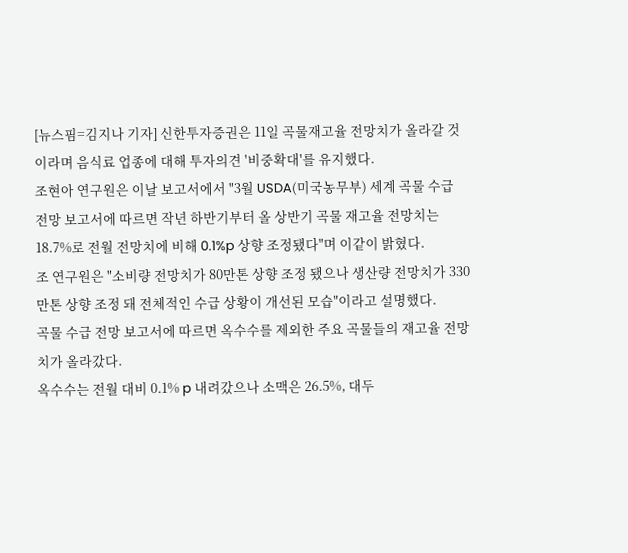[뉴스핌=김지나 기자] 신한투자증권은 11일 곡물재고율 전망치가 올라갈 것이라며 음식료 업종에 대해 투자의견 '비중확대'를 유지했다.
조현아 연구원은 이날 보고서에서 "3월 USDA(미국농무부) 세계 곡물 수급 전망 보고서에 따르면 작년 하반기부터 올 상반기 곡물 재고율 전망치는 18.7%로 전월 전망치에 비해 0.1%p 상향 조정됐다"며 이같이 밝혔다.
조 연구원은 "소비량 전망치가 80만톤 상향 조정 됐으나 생산량 전망치가 330만톤 상향 조정 돼 전체적인 수급 상황이 개선된 모습"이라고 설명했다.
곡물 수급 전망 보고서에 따르면 옥수수를 제외한 주요 곡물들의 재고율 전망치가 올라갔다.
옥수수는 전월 대비 0.1% p 내려갔으나 소맥은 26.5%, 대두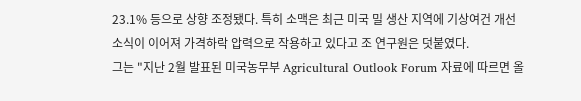23.1% 등으로 상향 조정됐다. 특히 소맥은 최근 미국 밀 생산 지역에 기상여건 개선 소식이 이어져 가격하락 압력으로 작용하고 있다고 조 연구원은 덧붙였다.
그는 "지난 2월 발표된 미국농무부 Agricultural Outlook Forum 자료에 따르면 올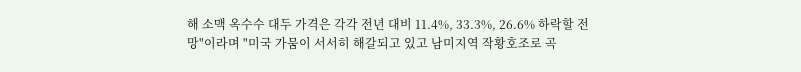해 소맥 옥수수 대두 가격은 각각 전년 대비 11.4%, 33.3%, 26.6% 하락할 전망"이라며 "미국 가뭄이 서서히 해갈되고 있고 남미지역 작황호조로 곡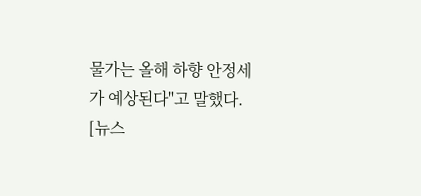물가는 올해 하향 안정세가 예상된다"고 말했다.
[뉴스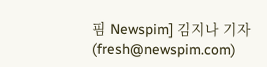핌 Newspim] 김지나 기자 (fresh@newspim.com)